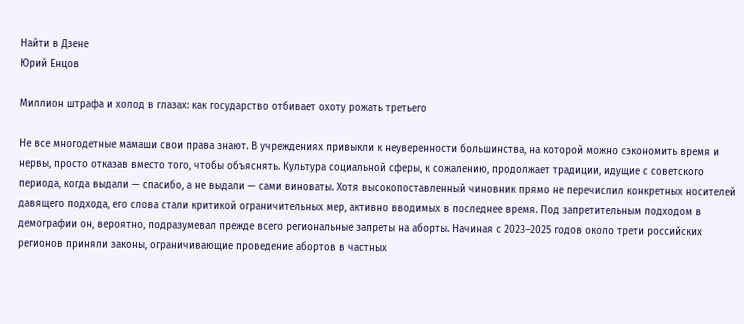Найти в Дзене
Юрий Енцов

Миллион штрафа и холод в глазах: как государство отбивает охоту рожать третьего

Не все многодетные мамаши свои права знают. В учреждениях привыкли к неуверенности большинства, на которой можно сэкономить время и нервы, просто отказав вместо того, чтобы объяснять. Культура социальной сферы, к сожалению, продолжает традиции, идущие с советского периода, когда выдали — спасибо, а не выдали — сами виноваты. Хотя высокопоставленный чиновник прямо не перечислил конкретных носителей давящего подхода, его слова стали критикой ограничительных мер, активно вводимых в последнее время. Под запретительным подходом в демографии он, вероятно, подразумевал прежде всего региональные запреты на аборты. Начиная с 2023–2025 годов около трети российских регионов приняли законы, ограничивающие проведение абортов в частных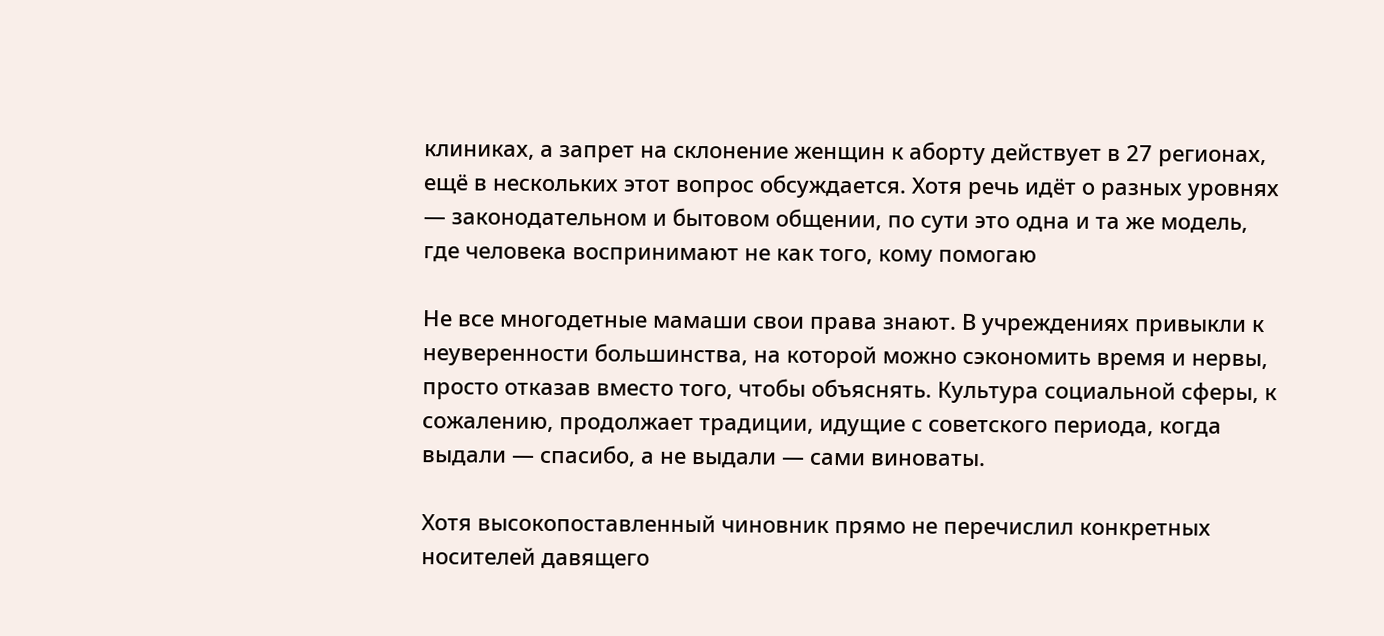клиниках, а запрет на склонение женщин к аборту действует в 27 регионах, ещё в нескольких этот вопрос обсуждается. Хотя речь идёт о разных уровнях — законодательном и бытовом общении, по сути это одна и та же модель, где человека воспринимают не как того, кому помогаю

Не все многодетные мамаши свои права знают. В учреждениях привыкли к неуверенности большинства, на которой можно сэкономить время и нервы, просто отказав вместо того, чтобы объяснять. Культура социальной сферы, к сожалению, продолжает традиции, идущие с советского периода, когда выдали — спасибо, а не выдали — сами виноваты.

Хотя высокопоставленный чиновник прямо не перечислил конкретных носителей давящего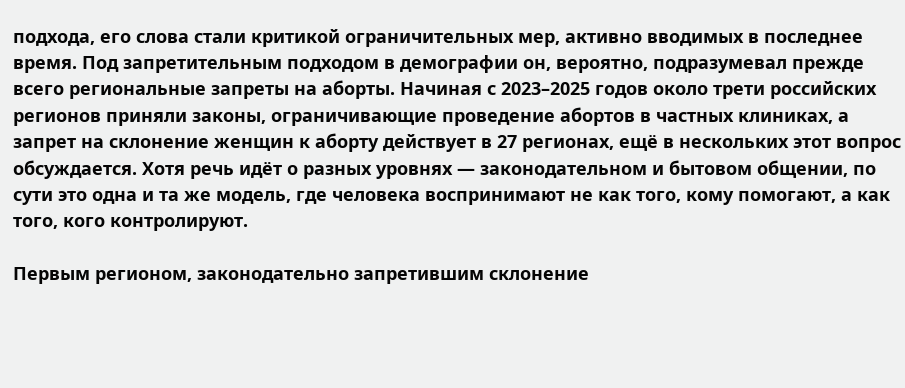подхода, его слова стали критикой ограничительных мер, активно вводимых в последнее время. Под запретительным подходом в демографии он, вероятно, подразумевал прежде всего региональные запреты на аборты. Начиная с 2023–2025 годов около трети российских регионов приняли законы, ограничивающие проведение абортов в частных клиниках, а запрет на склонение женщин к аборту действует в 27 регионах, ещё в нескольких этот вопрос обсуждается. Хотя речь идёт о разных уровнях — законодательном и бытовом общении, по сути это одна и та же модель, где человека воспринимают не как того, кому помогают, а как того, кого контролируют.

Первым регионом, законодательно запретившим склонение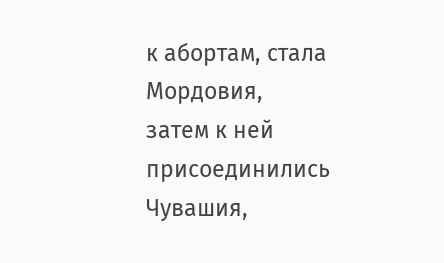к абортам, стала Мордовия, затем к ней присоединились Чувашия,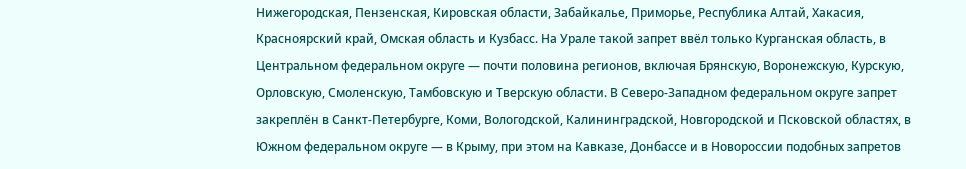Нижегородская, Пензенская, Кировская области, Забайкалье, Приморье, Республика Алтай, Хакасия, Красноярский край, Омская область и Кузбасс. На Урале такой запрет ввёл только Курганская область, в Центральном федеральном округе — почти половина регионов, включая Брянскую, Воронежскую, Курскую, Орловскую, Смоленскую, Тамбовскую и Тверскую области. В Северо-Западном федеральном округе запрет закреплён в Санкт-Петербурге, Коми, Вологодской, Калининградской, Новгородской и Псковской областях, в Южном федеральном округе — в Крыму, при этом на Кавказе, Донбассе и в Новороссии подобных запретов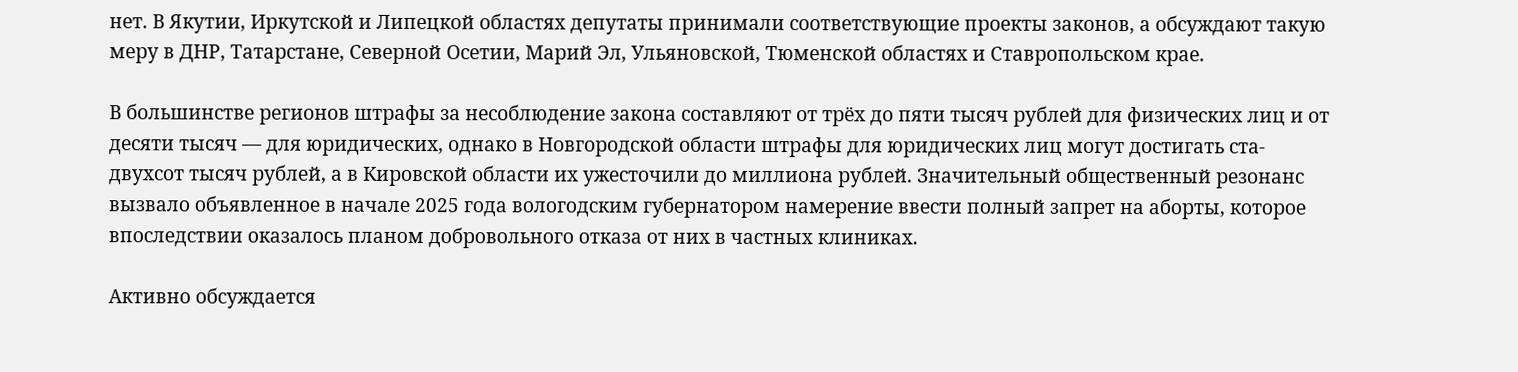нет. В Якутии, Иркутской и Липецкой областях депутаты принимали соответствующие проекты законов, а обсуждают такую меру в ДНР, Татарстане, Северной Осетии, Марий Эл, Ульяновской, Тюменской областях и Ставропольском крае.

В большинстве регионов штрафы за несоблюдение закона составляют от трёх до пяти тысяч рублей для физических лиц и от десяти тысяч — для юридических, однако в Новгородской области штрафы для юридических лиц могут достигать ста-двухсот тысяч рублей, а в Кировской области их ужесточили до миллиона рублей. Значительный общественный резонанс вызвало объявленное в начале 2025 года вологодским губернатором намерение ввести полный запрет на аборты, которое впоследствии оказалось планом добровольного отказа от них в частных клиниках.

Активно обсуждается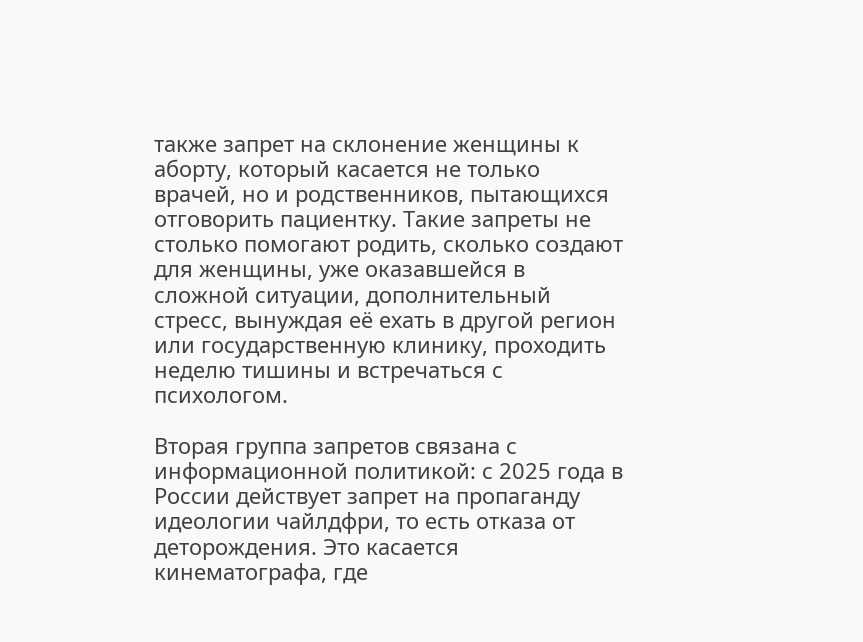также запрет на склонение женщины к аборту, который касается не только врачей, но и родственников, пытающихся отговорить пациентку. Такие запреты не столько помогают родить, сколько создают для женщины, уже оказавшейся в сложной ситуации, дополнительный стресс, вынуждая её ехать в другой регион или государственную клинику, проходить неделю тишины и встречаться с психологом.

Вторая группа запретов связана с информационной политикой: с 2025 года в России действует запрет на пропаганду идеологии чайлдфри, то есть отказа от деторождения. Это касается кинематографа, где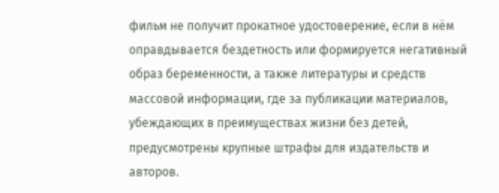фильм не получит прокатное удостоверение, если в нём оправдывается бездетность или формируется негативный образ беременности, а также литературы и средств массовой информации, где за публикации материалов, убеждающих в преимуществах жизни без детей, предусмотрены крупные штрафы для издательств и авторов.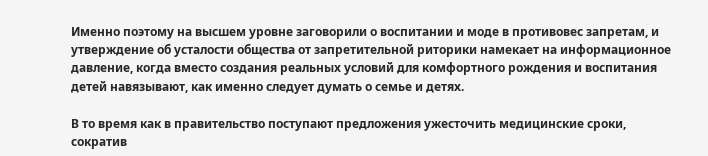Именно поэтому на высшем уровне заговорили о воспитании и моде в противовес запретам, и утверждение об усталости общества от запретительной риторики намекает на информационное давление, когда вместо создания реальных условий для комфортного рождения и воспитания детей навязывают, как именно следует думать о семье и детях.

В то время как в правительство поступают предложения ужесточить медицинские сроки, сократив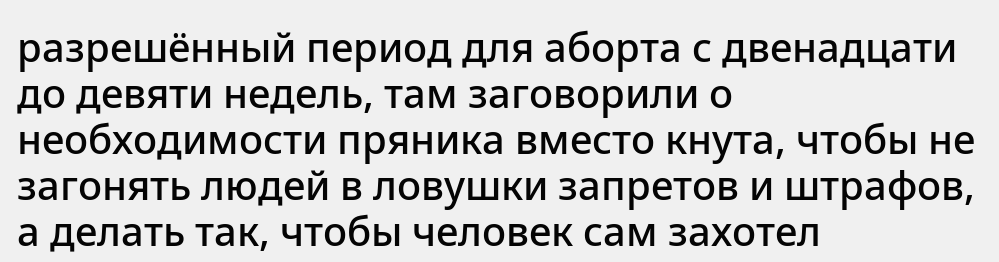разрешённый период для аборта с двенадцати до девяти недель, там заговорили о необходимости пряника вместо кнута, чтобы не загонять людей в ловушки запретов и штрафов, а делать так, чтобы человек сам захотел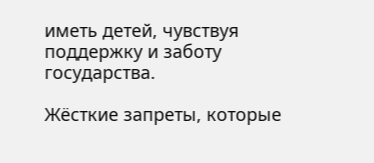иметь детей, чувствуя поддержку и заботу государства.

Жёсткие запреты, которые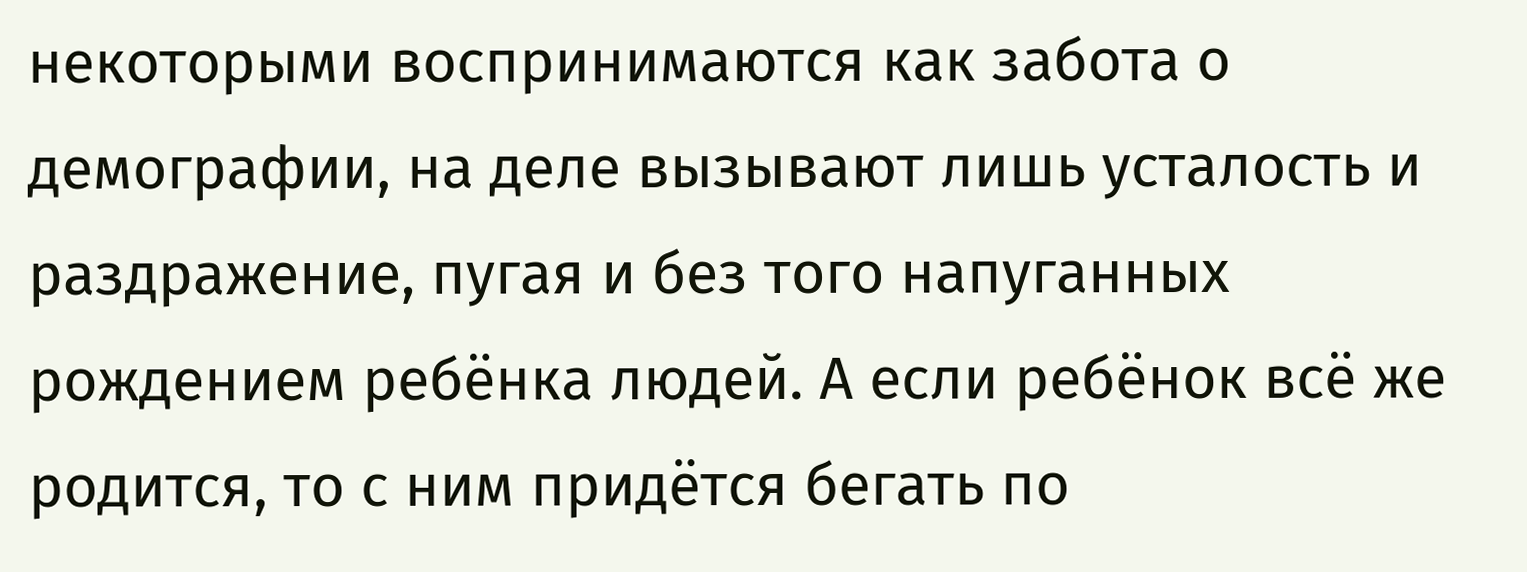некоторыми воспринимаются как забота о демографии, на деле вызывают лишь усталость и раздражение, пугая и без того напуганных рождением ребёнка людей. А если ребёнок всё же родится, то с ним придётся бегать по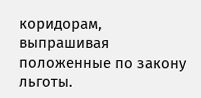коридорам, выпрашивая положенные по закону льготы.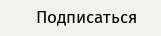Подписаться